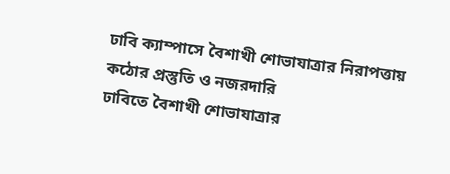ঢাবি ক্যাম্পাসে বৈশাখী শোভাযাত্রার নিরাপত্তায় কঠোর প্রস্তুতি ও নজরদারি
ঢাবিতে বৈশাখী শোভাযাত্রার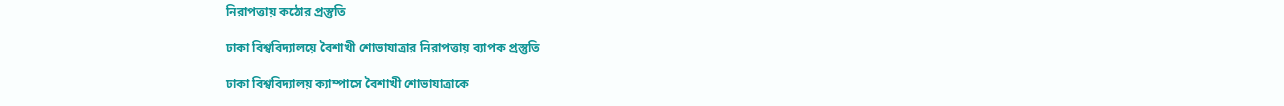নিরাপত্তায় কঠোর প্রস্তুতি

ঢাকা বিশ্ববিদ্যালয়ে বৈশাখী শোভাযাত্রার নিরাপত্তায় ব্যাপক প্রস্তুতি

ঢাকা বিশ্ববিদ্যালয় ক্যাম্পাসে বৈশাখী শোভাযাত্রাকে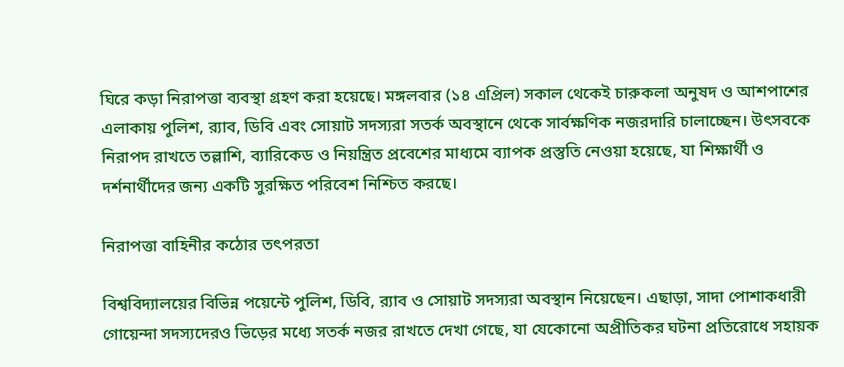ঘিরে কড়া নিরাপত্তা ব্যবস্থা গ্রহণ করা হয়েছে। মঙ্গলবার (১৪ এপ্রিল) সকাল থেকেই চারুকলা অনুষদ ও আশপাশের এলাকায় পুলিশ, র‍্যাব, ডিবি এবং সোয়াট সদস্যরা সতর্ক অবস্থানে থেকে সার্বক্ষণিক নজরদারি চালাচ্ছেন। উৎসবকে নিরাপদ রাখতে তল্লাশি, ব্যারিকেড ও নিয়ন্ত্রিত প্রবেশের মাধ্যমে ব্যাপক প্রস্তুতি নেওয়া হয়েছে, যা শিক্ষার্থী ও দর্শনার্থীদের জন্য একটি সুরক্ষিত পরিবেশ নিশ্চিত করছে।

নিরাপত্তা বাহিনীর কঠোর তৎপরতা

বিশ্ববিদ্যালয়ের বিভিন্ন পয়েন্টে পুলিশ, ডিবি, র‍্যাব ও সোয়াট সদস্যরা অবস্থান নিয়েছেন। এছাড়া, সাদা পোশাকধারী গোয়েন্দা সদস্যদেরও ভিড়ের মধ্যে সতর্ক নজর রাখতে দেখা গেছে, যা যেকোনো অপ্রীতিকর ঘটনা প্রতিরোধে সহায়ক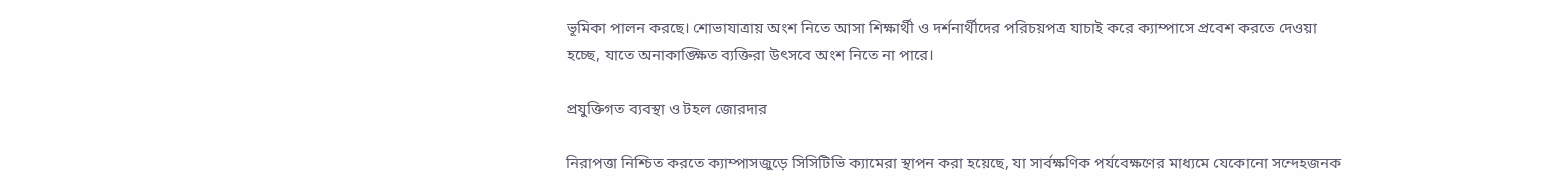ভূমিকা পালন করছে। শোভাযাত্রায় অংশ নিতে আসা শিক্ষার্থী ও দর্শনার্থীদের পরিচয়পত্র যাচাই করে ক্যাম্পাসে প্রবেশ করতে দেওয়া হচ্ছে, যাতে অনাকাঙ্ক্ষিত ব্যক্তিরা উৎসবে অংশ নিতে না পারে।

প্রযুক্তিগত ব্যবস্থা ও টহল জোরদার

নিরাপত্তা নিশ্চিত করতে ক্যাম্পাসজুড়ে সিসিটিভি ক্যামেরা স্থাপন করা হয়েছে, যা সার্বক্ষণিক পর্যবেক্ষণের মাধ্যমে যেকোনো সন্দেহজনক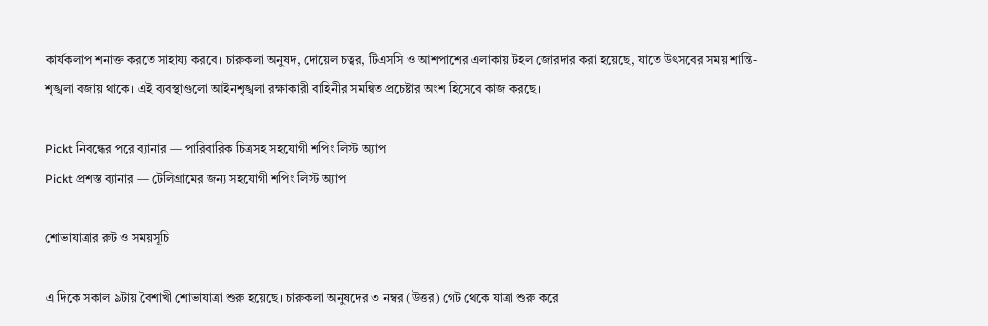কার্যকলাপ শনাক্ত করতে সাহায্য করবে। চারুকলা অনুষদ, দোয়েল চত্বর, টিএসসি ও আশপাশের এলাকায় টহল জোরদার করা হয়েছে, যাতে উৎসবের সময় শান্তি-শৃঙ্খলা বজায় থাকে। এই ব্যবস্থাগুলো আইনশৃঙ্খলা রক্ষাকারী বাহিনীর সমন্বিত প্রচেষ্টার অংশ হিসেবে কাজ করছে।

Pickt নিবন্ধের পরে ব্যানার — পারিবারিক চিত্রসহ সহযোগী শপিং লিস্ট অ্যাপ
Pickt প্রশস্ত ব্যানার — টেলিগ্রামের জন্য সহযোগী শপিং লিস্ট অ্যাপ

শোভাযাত্রার রুট ও সময়সূচি

এ দিকে সকাল ৯টায় বৈশাখী শোভাযাত্রা শুরু হয়েছে। চারুকলা অনুষদের ৩ নম্বর (উত্তর) গেট থেকে যাত্রা শুরু করে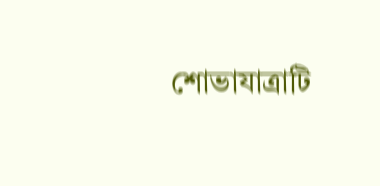শোভাযাত্রাটি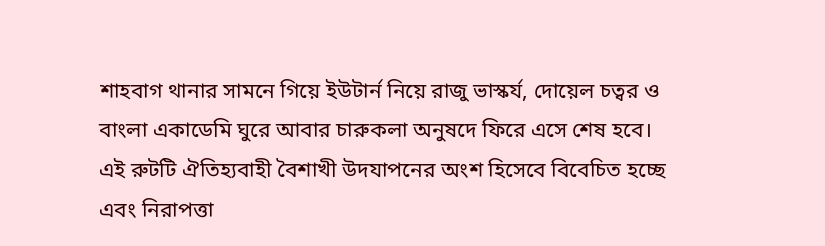শাহবাগ থানার সামনে গিয়ে ইউটার্ন নিয়ে রাজু ভাস্কর্য, দোয়েল চত্বর ও বাংলা একাডেমি ঘুরে আবার চারুকলা অনুষদে ফিরে এসে শেষ হবে। এই রুটটি ঐতিহ্যবাহী বৈশাখী উদযাপনের অংশ হিসেবে বিবেচিত হচ্ছে এবং নিরাপত্তা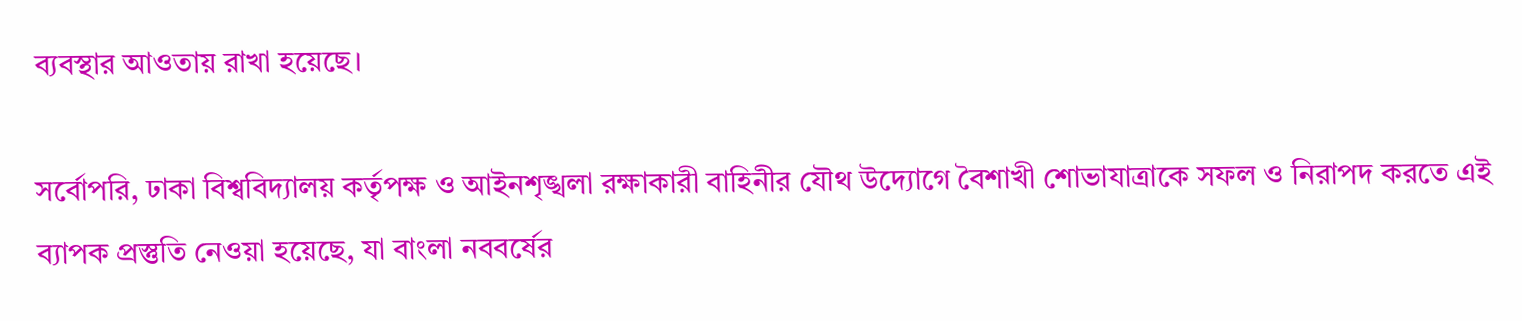ব্যবস্থার আওতায় রাখা হয়েছে।

সর্বোপরি, ঢাকা বিশ্ববিদ্যালয় কর্তৃপক্ষ ও আইনশৃঙ্খলা রক্ষাকারী বাহিনীর যৌথ উদ্যোগে বৈশাখী শোভাযাত্রাকে সফল ও নিরাপদ করতে এই ব্যাপক প্রস্তুতি নেওয়া হয়েছে, যা বাংলা নববর্ষের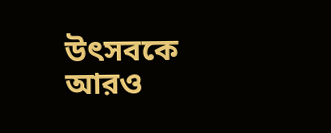উৎসবকে আরও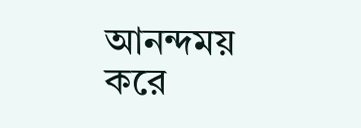আনন্দময় করে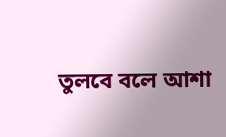তুলবে বলে আশা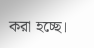করা হচ্ছে।